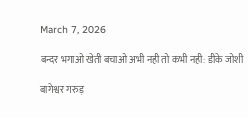March 7, 2026

बन्दर भगाओ खेती बचाओ अभी नही तो कभी नही: डीके जोशी

बागेश्वर गरुड़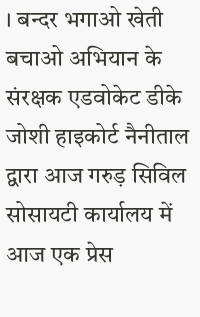। बन्दर भगाओ खेती बचाओ अभियान के संरक्षक एडवोकेट डीके जोशी हाइकोर्ट नैनीताल द्वारा आज गरुड़ सिविल सोसायटी कार्यालय में आज एक प्रेस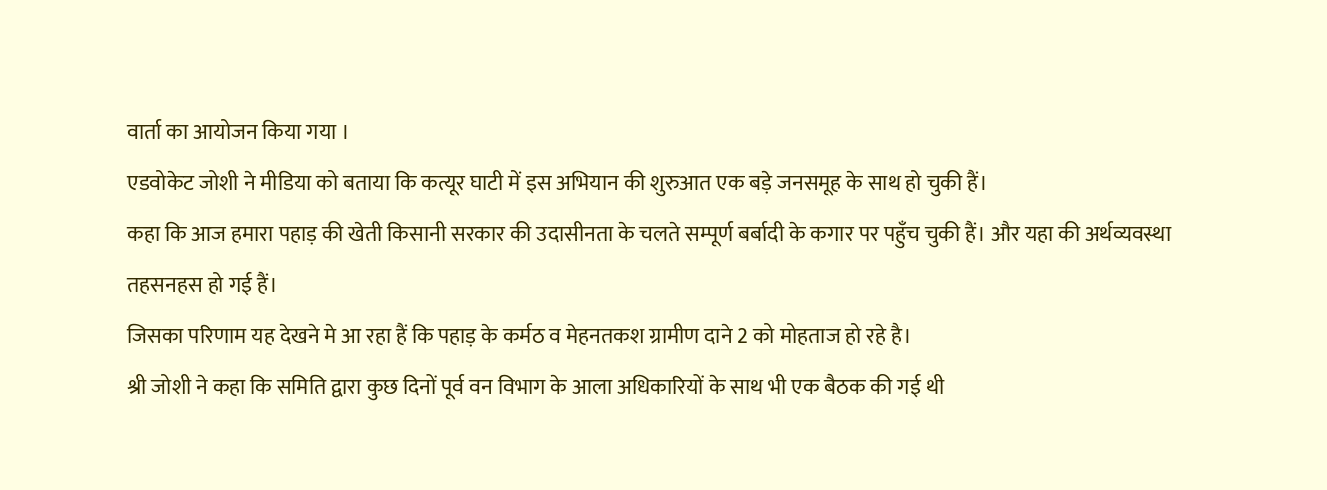वार्ता का आयोजन किया गया ।
एडवोकेट जोशी ने मीडिया को बताया कि कत्यूर घाटी में इस अभियान की शुरुआत एक बड़े जनसमूह के साथ हो चुकी हैं।
कहा कि आज हमारा पहाड़ की खेती किसानी सरकार की उदासीनता के चलते सम्पूर्ण बर्बादी के कगार पर पहुँच चुकी हैं। और यहा की अर्थव्यवस्था तहसनहस हो गई हैं।
जिसका परिणाम यह देखने मे आ रहा हैं कि पहाड़ के कर्मठ व मेहनतकश ग्रामीण दाने 2 को मोहताज हो रहे है।
श्री जोशी ने कहा कि समिति द्वारा कुछ दिनों पूर्व वन विभाग के आला अधिकारियों के साथ भी एक बैठक की गई थी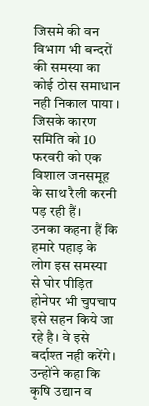जिसमे की वन विभाग भी बन्दरों की समस्या का कोई ठोस समाधान नही निकाल पाया ।
जिसके कारण समिति को 10 फरवरी को एक विशाल जनसमूह के साथ रैली करनी पड़ रही हैं।
उनका कहना हैं कि हमारे पहाड़ के लोग इस समस्या से घोर पीड़ित होनेपर भी चुपचाप इसे सहन किये जा रहे है। वे इसे बर्दाश्त नही करेंगे।
उन्होंने कहा कि कृषि उद्यान व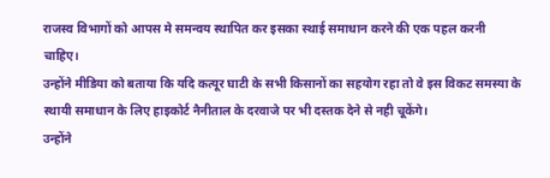राजस्व विभागों को आपस मे समन्वय स्थापित कर इसका स्थाई समाधान करने की एक पहल करनी चाहिए।
उन्होंने मीडिया को बताया कि यदि कत्यूर घाटी के सभी किसानों का सहयोग रहा तो वे इस विकट समस्या के स्थायी समाधान के लिए हाइकोर्ट नैनीताल के दरवाजे पर भी दस्तक देने से नही चूकेंगे।
उन्होंने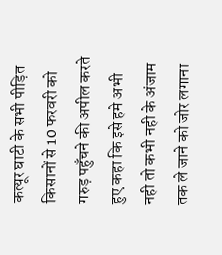कत्यूर घाटी के सभी पीड़ित किसानों से 10 फरवरी को गरुड़ पहुँचने की अपील करते हुए कहा कि इसे हमे अभी नही तो कभी नही के अंजाम तक ले जाने को जोर लगाना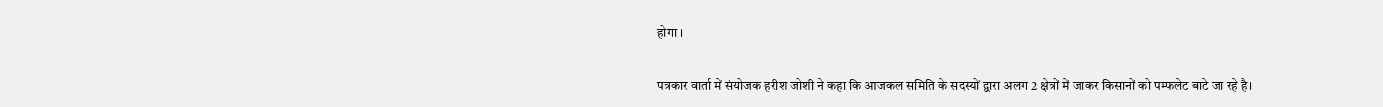होगा ।

पत्रकार वार्ता में संयोजक हरीश जोशी ने कहा कि आजकल समिति के सदस्यों द्वारा अलग 2 क्षेत्रों में जाकर किसानों को पम्फलेट बाटे जा रहे है।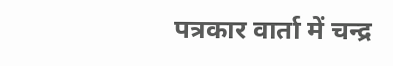पत्रकार वार्ता में चन्द्र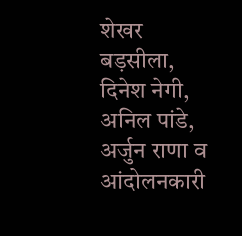शेखर बड़सीला, दिनेश नेगी, अनिल पांडे, अर्जुन राणा व आंदोलनकारी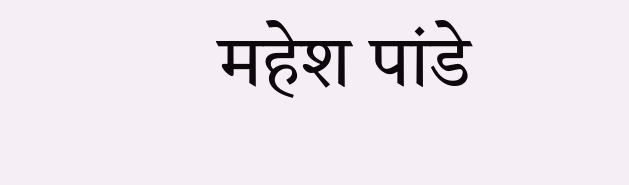महेश पांडे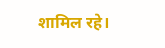शामिल रहे।